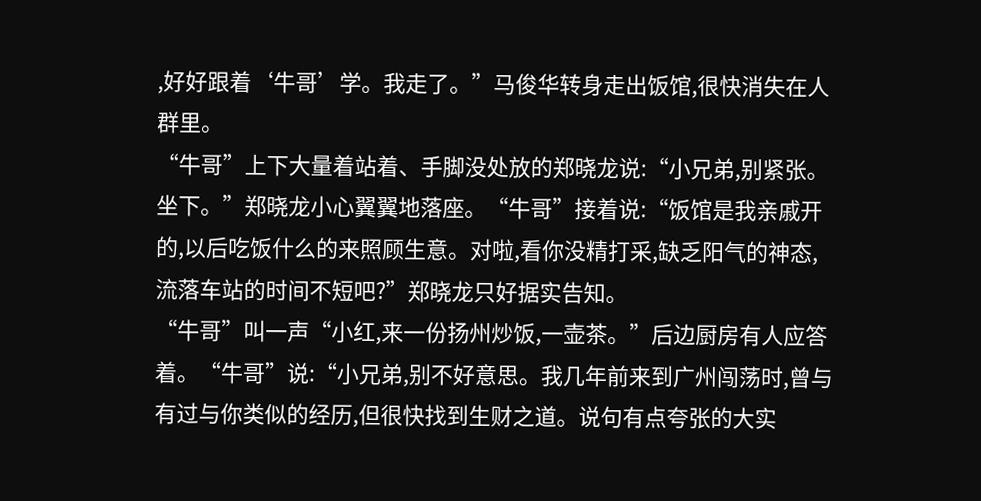,好好跟着‘牛哥’学。我走了。”马俊华转身走出饭馆,很快消失在人群里。
“牛哥”上下大量着站着、手脚没处放的郑晓龙说:“小兄弟,别紧张。坐下。”郑晓龙小心翼翼地落座。“牛哥”接着说:“饭馆是我亲戚开的,以后吃饭什么的来照顾生意。对啦,看你没精打采,缺乏阳气的神态,流落车站的时间不短吧?”郑晓龙只好据实告知。
“牛哥”叫一声“小红,来一份扬州炒饭,一壶茶。”后边厨房有人应答着。“牛哥”说:“小兄弟,别不好意思。我几年前来到广州闯荡时,曾与有过与你类似的经历,但很快找到生财之道。说句有点夸张的大实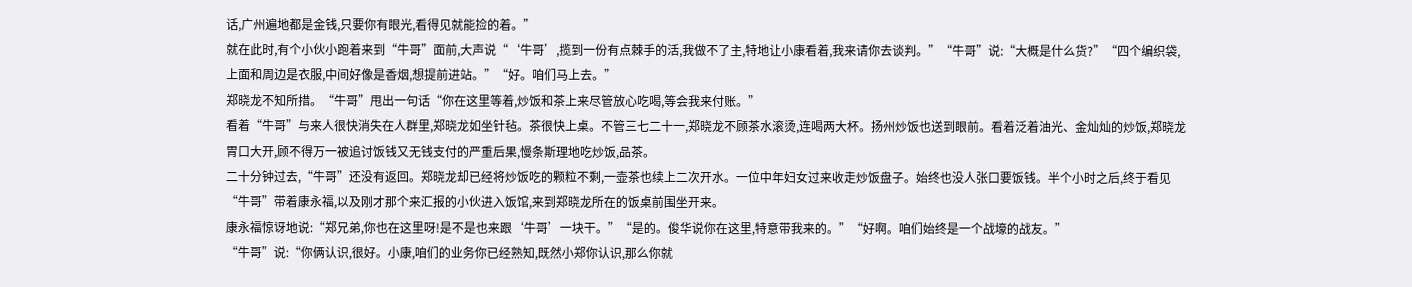话,广州遍地都是金钱,只要你有眼光,看得见就能捡的着。”
就在此时,有个小伙小跑着来到“牛哥”面前,大声说“‘牛哥’,揽到一份有点棘手的活,我做不了主,特地让小康看着,我来请你去谈判。”“牛哥”说:“大概是什么货?”“四个编织袋,上面和周边是衣服,中间好像是香烟,想提前进站。”“好。咱们马上去。”
郑晓龙不知所措。“牛哥”甩出一句话“你在这里等着,炒饭和茶上来尽管放心吃喝,等会我来付账。”
看着“牛哥”与来人很快消失在人群里,郑晓龙如坐针毡。茶很快上桌。不管三七二十一,郑晓龙不顾茶水滚烫,连喝两大杯。扬州炒饭也送到眼前。看着泛着油光、金灿灿的炒饭,郑晓龙胃口大开,顾不得万一被追讨饭钱又无钱支付的严重后果,慢条斯理地吃炒饭,品茶。
二十分钟过去,“牛哥”还没有返回。郑晓龙却已经将炒饭吃的颗粒不剩,一壶茶也续上二次开水。一位中年妇女过来收走炒饭盘子。始终也没人张口要饭钱。半个小时之后,终于看见“牛哥”带着康永福,以及刚才那个来汇报的小伙进入饭馆,来到郑晓龙所在的饭桌前围坐开来。
康永福惊讶地说:“郑兄弟,你也在这里呀!是不是也来跟‘牛哥’一块干。”“是的。俊华说你在这里,特意带我来的。”“好啊。咱们始终是一个战壕的战友。”
“牛哥”说:“你俩认识,很好。小康,咱们的业务你已经熟知,既然小郑你认识,那么你就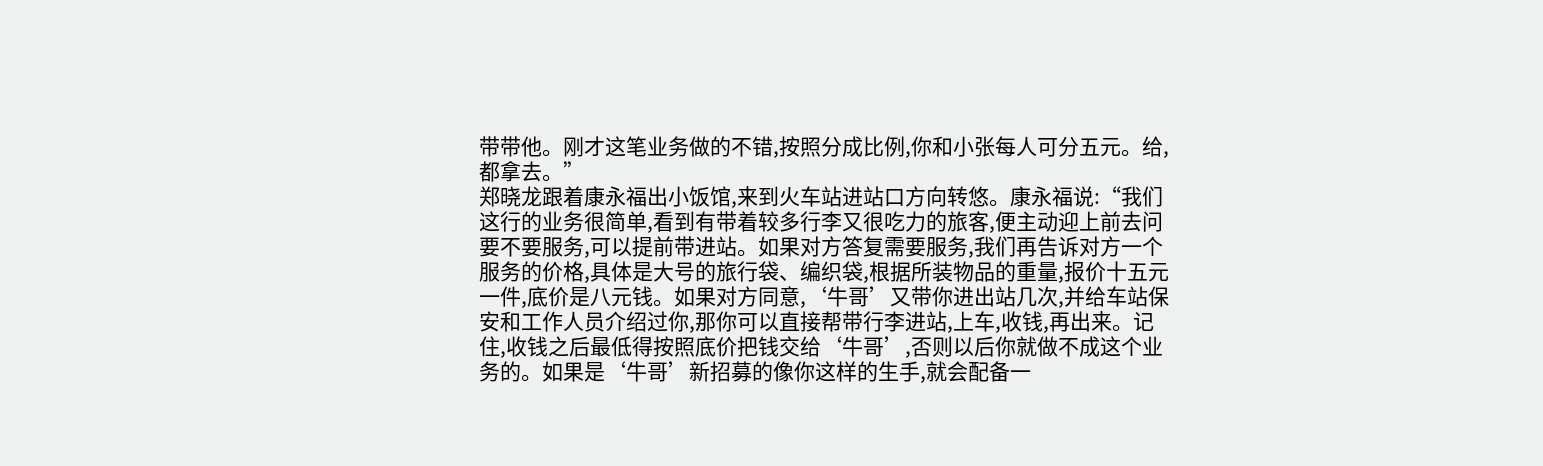带带他。刚才这笔业务做的不错,按照分成比例,你和小张每人可分五元。给,都拿去。”
郑晓龙跟着康永福出小饭馆,来到火车站进站口方向转悠。康永福说:“我们这行的业务很简单,看到有带着较多行李又很吃力的旅客,便主动迎上前去问要不要服务,可以提前带进站。如果对方答复需要服务,我们再告诉对方一个服务的价格,具体是大号的旅行袋、编织袋,根据所装物品的重量,报价十五元一件,底价是八元钱。如果对方同意,‘牛哥’又带你进出站几次,并给车站保安和工作人员介绍过你,那你可以直接帮带行李进站,上车,收钱,再出来。记住,收钱之后最低得按照底价把钱交给‘牛哥’,否则以后你就做不成这个业务的。如果是‘牛哥’新招募的像你这样的生手,就会配备一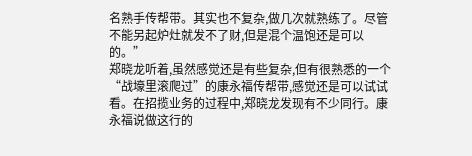名熟手传帮带。其实也不复杂,做几次就熟练了。尽管不能另起炉灶就发不了财,但是混个温饱还是可以的。”
郑晓龙听着,虽然感觉还是有些复杂,但有很熟悉的一个“战壕里滚爬过”的康永福传帮带,感觉还是可以试试看。在招揽业务的过程中,郑晓龙发现有不少同行。康永福说做这行的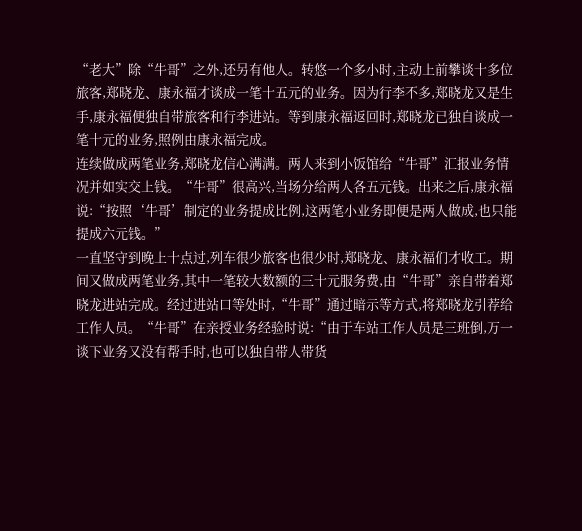“老大”除“牛哥”之外,还另有他人。转悠一个多小时,主动上前攀谈十多位旅客,郑晓龙、康永福才谈成一笔十五元的业务。因为行李不多,郑晓龙又是生手,康永福便独自带旅客和行李进站。等到康永福返回时,郑晓龙已独自谈成一笔十元的业务,照例由康永福完成。
连续做成两笔业务,郑晓龙信心满满。两人来到小饭馆给“牛哥”汇报业务情况并如实交上钱。“牛哥”很高兴,当场分给两人各五元钱。出来之后,康永福说:“按照‘牛哥’制定的业务提成比例,这两笔小业务即便是两人做成,也只能提成六元钱。”
一直坚守到晚上十点过,列车很少旅客也很少时,郑晓龙、康永福们才收工。期间又做成两笔业务,其中一笔较大数额的三十元服务费,由“牛哥”亲自带着郑晓龙进站完成。经过进站口等处时,“牛哥”通过暗示等方式,将郑晓龙引荐给工作人员。“牛哥”在亲授业务经验时说:“由于车站工作人员是三班倒,万一谈下业务又没有帮手时,也可以独自带人带货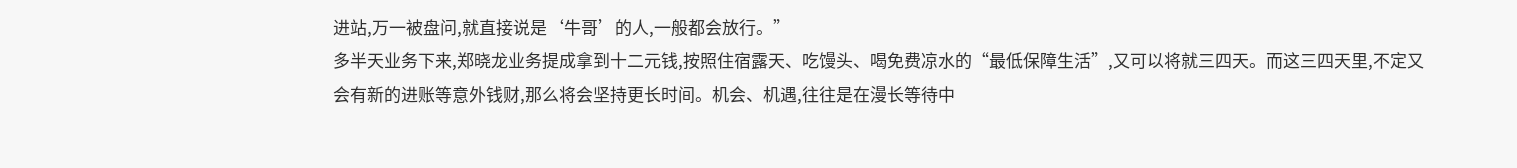进站,万一被盘问,就直接说是‘牛哥’的人,一般都会放行。”
多半天业务下来,郑晓龙业务提成拿到十二元钱,按照住宿露天、吃馒头、喝免费凉水的“最低保障生活”,又可以将就三四天。而这三四天里,不定又会有新的进账等意外钱财,那么将会坚持更长时间。机会、机遇,往往是在漫长等待中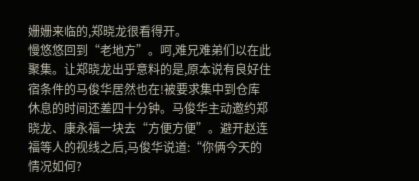姗姗来临的,郑晓龙很看得开。
慢悠悠回到“老地方”。呵,难兄难弟们以在此聚集。让郑晓龙出乎意料的是,原本说有良好住宿条件的马俊华居然也在!被要求集中到仓库休息的时间还差四十分钟。马俊华主动邀约郑晓龙、康永福一块去“方便方便”。避开赵连福等人的视线之后,马俊华说道:“你俩今天的情况如何?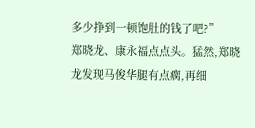多少挣到一顿饱肚的钱了吧?”
郑晓龙、康永福点点头。猛然,郑晓龙发现马俊华腿有点瘸,再细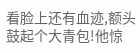看脸上还有血迹,额头鼓起个大青包!他惊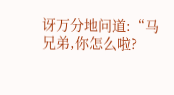讶万分地问道:“马兄弟,你怎么啦?